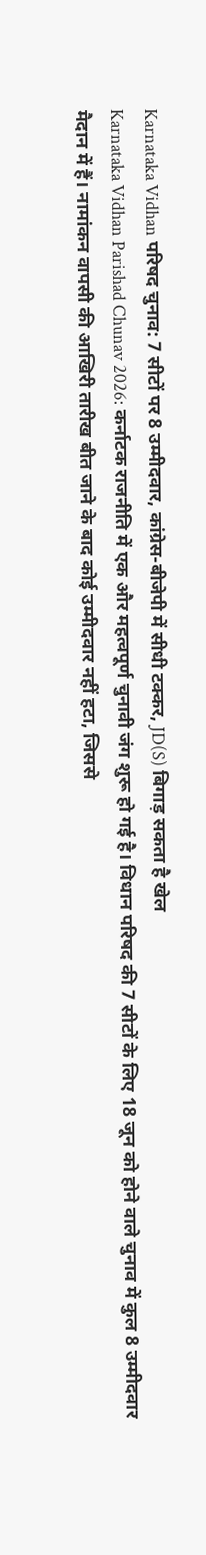Karnataka Vidhan परिषद चुनाव: 7 सीटों पर 8 उम्मीदवार, कांग्रेस-बीजेपी में सीधी टक्कर, JD(S) बिगाड़ सकता है खेल
Karnataka Vidhan Parishad Chunav 2026: कर्नाटक राजनीति में एक और महत्वपूर्ण चुनावी जंग शुरू हो गई है। विधान परिषद की 7 सीटों के लिए 18 जून को होने वाले चुनाव में कुल 8 उम्मीदवार मैदान में हैं। नामांकन वापसी की आखिरी तारीख बीत जाने के बाद कोई उम्मीदवार नहीं हटा, जिससे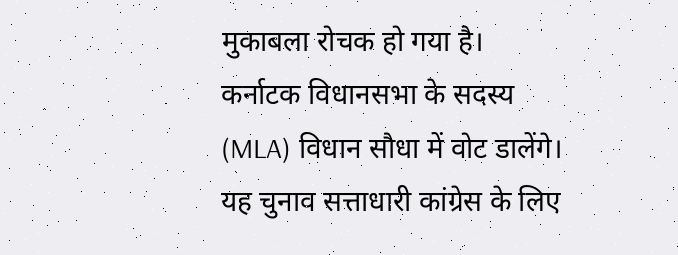मुकाबला रोचक हो गया है।
कर्नाटक विधानसभा के सदस्य (MLA) विधान सौधा में वोट डालेंगे। यह चुनाव सत्ताधारी कांग्रेस के लिए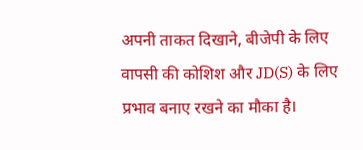अपनी ताकत दिखाने, बीजेपी के लिए वापसी की कोशिश और JD(S) के लिए प्रभाव बनाए रखने का मौका है।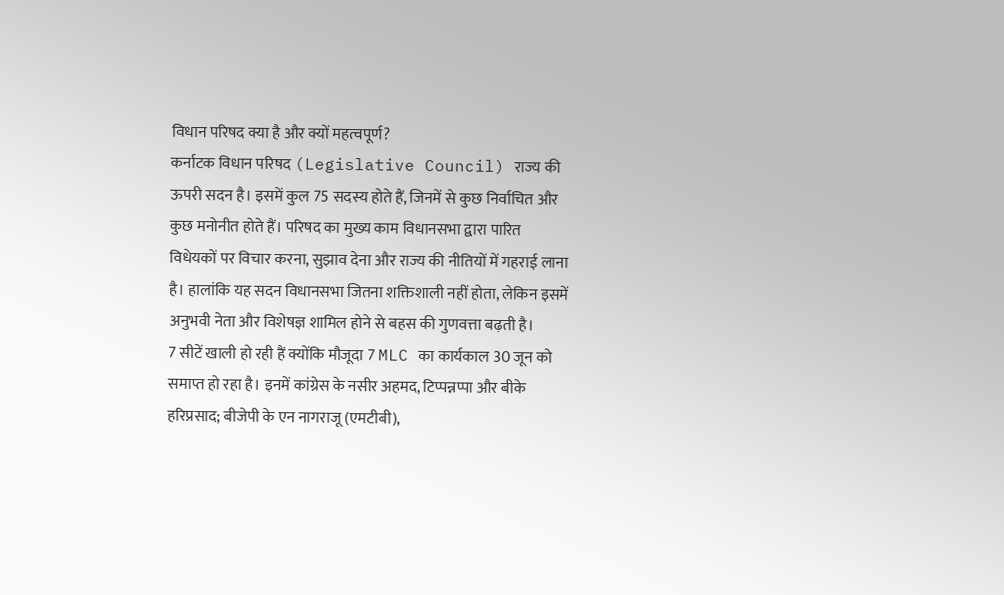विधान परिषद क्या है और क्यों महत्वपूर्ण?
कर्नाटक विधान परिषद (Legislative Council) राज्य की ऊपरी सदन है। इसमें कुल 75 सदस्य होते हैं, जिनमें से कुछ निर्वाचित और कुछ मनोनीत होते हैं। परिषद का मुख्य काम विधानसभा द्वारा पारित विधेयकों पर विचार करना, सुझाव देना और राज्य की नीतियों में गहराई लाना है। हालांकि यह सदन विधानसभा जितना शक्तिशाली नहीं होता, लेकिन इसमें अनुभवी नेता और विशेषज्ञ शामिल होने से बहस की गुणवत्ता बढ़ती है।
7 सीटें खाली हो रही हैं क्योंकि मौजूदा 7 MLC का कार्यकाल 30 जून को समाप्त हो रहा है। इनमें कांग्रेस के नसीर अहमद, टिप्पन्नप्पा और बीके हरिप्रसाद; बीजेपी के एन नागराजू (एमटीबी),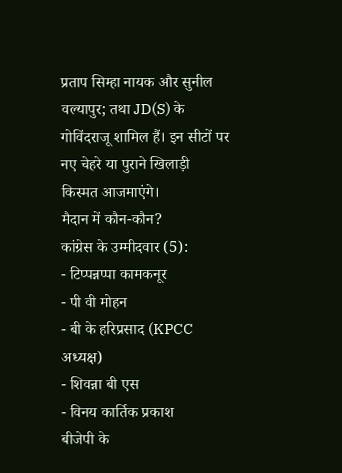प्रताप सिम्हा नायक और सुनील वल्यापुर; तथा JD(S) के गोविंदराजू शामिल हैं। इन सीटों पर नए चेहरे या पुराने खिलाड़ी किस्मत आजमाएंगे।
मैदान में कौन-कौन?
कांग्रेस के उम्मीदवार (5):
- टिप्पन्नप्पा कामकनूर
- पी वी मोहन
- बी के हरिप्रसाद (KPCC अध्यक्ष)
- शिवन्ना बी एस
- विनय कार्तिक प्रकाश
बीजेपी के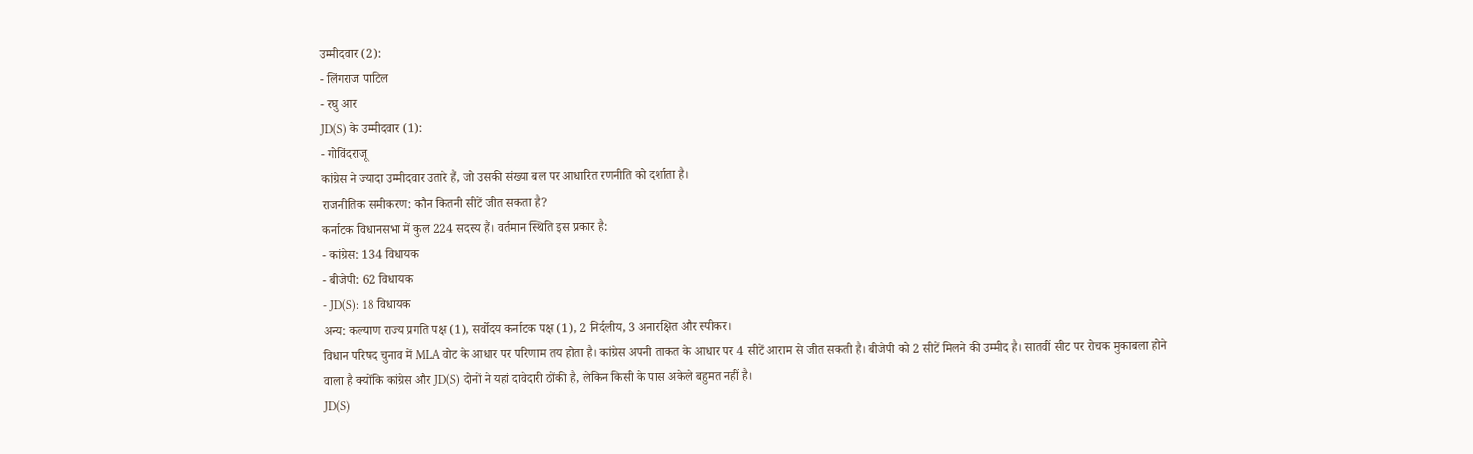उम्मीदवार (2):
- लिंगराज पाटिल
- रघु आर
JD(S) के उम्मीदवार (1):
- गोविंदराजू
कांग्रेस ने ज्यादा उम्मीदवार उतारे हैं, जो उसकी संख्या बल पर आधारित रणनीति को दर्शाता है।
राजनीतिक समीकरण: कौन कितनी सीटें जीत सकता है?
कर्नाटक विधानसभा में कुल 224 सदस्य हैं। वर्तमान स्थिति इस प्रकार है:
- कांग्रेस: 134 विधायक
- बीजेपी: 62 विधायक
- JD(S): 18 विधायक
अन्य: कल्याण राज्य प्रगति पक्ष (1), सर्वोदय कर्नाटक पक्ष (1), 2 निर्दलीय, 3 अनारक्षित और स्पीकर।
विधान परिषद चुनाव में MLA वोट के आधार पर परिणाम तय होता है। कांग्रेस अपनी ताकत के आधार पर 4 सीटें आराम से जीत सकती है। बीजेपी को 2 सीटें मिलने की उम्मीद है। सातवीं सीट पर रोचक मुकाबला होने वाला है क्योंकि कांग्रेस और JD(S) दोनों ने यहां दावेदारी ठोंकी है, लेकिन किसी के पास अकेले बहुमत नहीं है।
JD(S)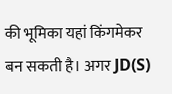की भूमिका यहां किंगमेकर बन सकती है। अगर JD(S)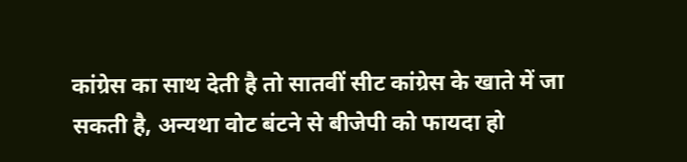कांग्रेस का साथ देती है तो सातवीं सीट कांग्रेस के खाते में जा सकती है, अन्यथा वोट बंटने से बीजेपी को फायदा हो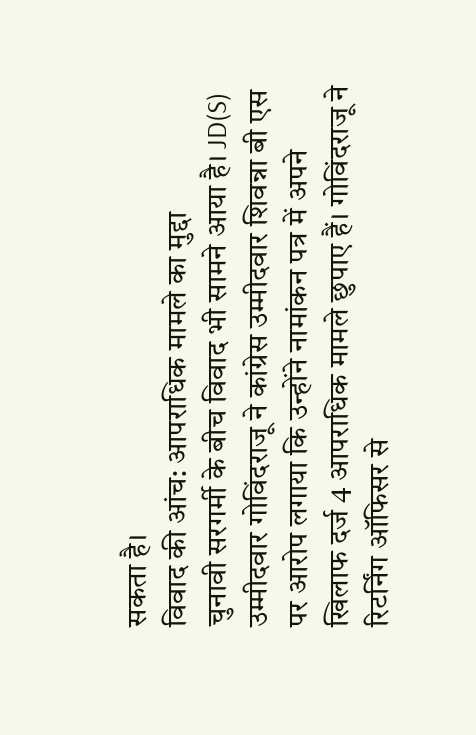सकता है।
विवाद की आंच: आपराधिक मामले का मुद्दा
चुनावी सरगर्मी के बीच विवाद भी सामने आया है। JD(S) उम्मीदवार गोविंदराजू ने कांग्रेस उम्मीदवार शिवन्ना बी एस पर आरोप लगाया कि उन्होंने नामांकन पत्र में अपने खिलाफ दर्ज 4 आपराधिक मामले छुपाए हैं। गोविंदराजू ने रिटर्निंग ऑफिसर से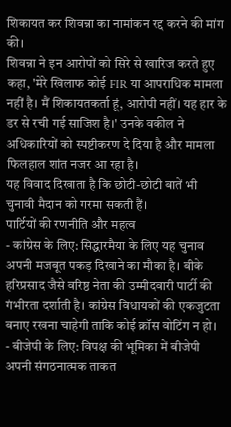शिकायत कर शिवन्ना का नामांकन रद्द करने की मांग की।
शिवन्ना ने इन आरोपों को सिरे से खारिज करते हुए कहा, 'मेरे खिलाफ कोई FIR या आपराधिक मामला नहीं है। मैं शिकायतकर्ता हूं, आरोपी नहीं। यह हार के डर से रची गई साजिश है।' उनके वकील ने अधिकारियों को स्पष्टीकरण दे दिया है और मामला फिलहाल शांत नजर आ रहा है।
यह विवाद दिखाता है कि छोटी-छोटी बातें भी चुनावी मैदान को गरमा सकती हैं।
पार्टियों की रणनीति और महत्व
- कांग्रेस के लिए: सिद्धारमैया के लिए यह चुनाव अपनी मजबूत पकड़ दिखाने का मौका है। बीके हरिप्रसाद जैसे वरिष्ठ नेता की उम्मीदवारी पार्टी की गंभीरता दर्शाती है। कांग्रेस विधायकों की एकजुटता बनाए रखना चाहेगी ताकि कोई क्रॉस वोटिंग न हो।
- बीजेपी के लिए: विपक्ष की भूमिका में बीजेपी अपनी संगठनात्मक ताकत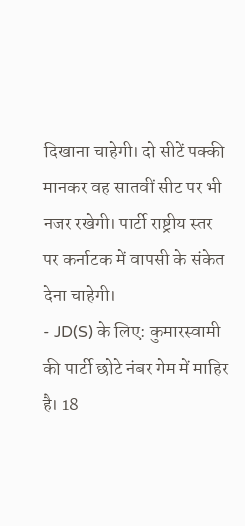दिखाना चाहेगी। दो सीटें पक्की मानकर वह सातवीं सीट पर भी नजर रखेगी। पार्टी राष्ट्रीय स्तर पर कर्नाटक में वापसी के संकेत देना चाहेगी।
- JD(S) के लिए: कुमारस्वामी की पार्टी छोटे नंबर गेम में माहिर है। 18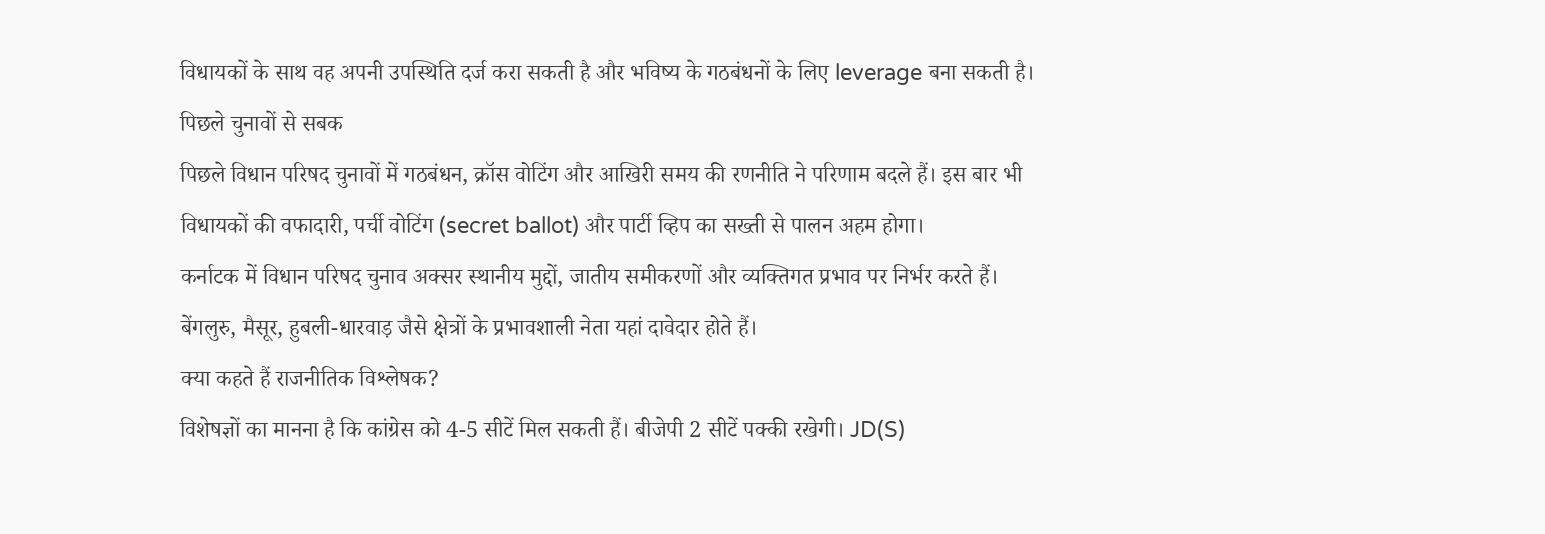विधायकों के साथ वह अपनी उपस्थिति दर्ज करा सकती है और भविष्य के गठबंधनों के लिए leverage बना सकती है।
पिछले चुनावों से सबक
पिछले विधान परिषद चुनावों में गठबंधन, क्रॉस वोटिंग और आखिरी समय की रणनीति ने परिणाम बदले हैं। इस बार भी विधायकों की वफादारी, पर्ची वोटिंग (secret ballot) और पार्टी व्हिप का सख्ती से पालन अहम होगा।
कर्नाटक में विधान परिषद चुनाव अक्सर स्थानीय मुद्दों, जातीय समीकरणों और व्यक्तिगत प्रभाव पर निर्भर करते हैं। बेंगलुरु, मैसूर, हुबली-धारवाड़ जैसे क्षेत्रों के प्रभावशाली नेता यहां दावेदार होते हैं।
क्या कहते हैं राजनीतिक विश्लेषक?
विशेषज्ञों का मानना है कि कांग्रेस को 4-5 सीटें मिल सकती हैं। बीजेपी 2 सीटें पक्की रखेगी। JD(S)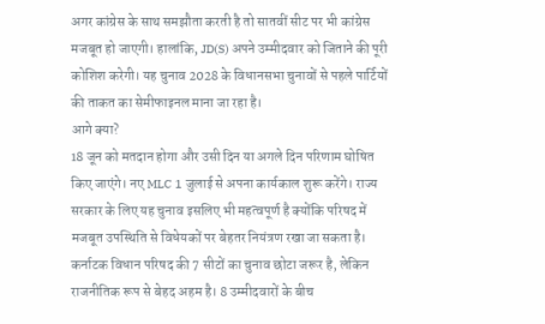अगर कांग्रेस के साथ समझौता करती है तो सातवीं सीट पर भी कांग्रेस मजबूत हो जाएगी। हालांकि, JD(S) अपने उम्मीदवार को जिताने की पूरी कोशिश करेगी। यह चुनाव 2028 के विधानसभा चुनावों से पहले पार्टियों की ताकत का सेमीफाइनल माना जा रहा है।
आगे क्या?
18 जून को मतदान होगा और उसी दिन या अगले दिन परिणाम घोषित किए जाएंगे। नए MLC 1 जुलाई से अपना कार्यकाल शुरू करेंगे। राज्य सरकार के लिए यह चुनाव इसलिए भी महत्वपूर्ण है क्योंकि परिषद में मजबूत उपस्थिति से विधेयकों पर बेहतर नियंत्रण रखा जा सकता है।
कर्नाटक विधान परिषद की 7 सीटों का चुनाव छोटा जरूर है, लेकिन राजनीतिक रूप से बेहद अहम है। 8 उम्मीदवारों के बीच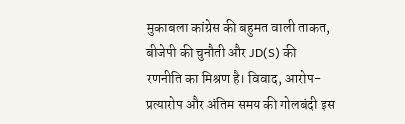मुकाबला कांग्रेस की बहुमत वाली ताकत, बीजेपी की चुनौती और JD(S) की रणनीति का मिश्रण है। विवाद, आरोप-प्रत्यारोप और अंतिम समय की गोलबंदी इस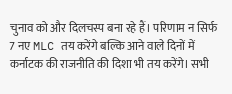चुनाव को और दिलचस्प बना रहे हैं। परिणाम न सिर्फ 7 नए MLC तय करेंगे बल्कि आने वाले दिनों में कर्नाटक की राजनीति की दिशा भी तय करेंगे। सभी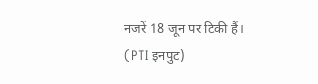नजरें 18 जून पर टिकी हैं।
(PTI इनपुट)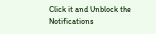Click it and Unblock the Notifications